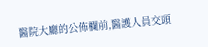醫院大廳的公佈欄前,醫護人員交頭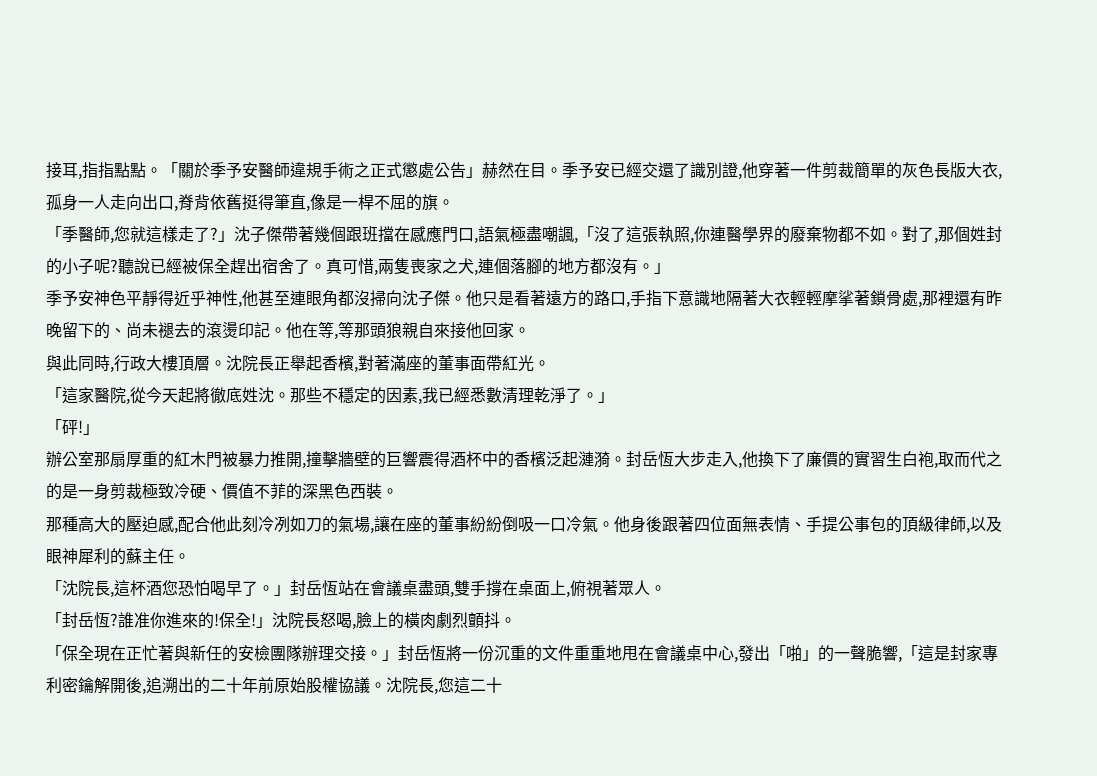接耳,指指點點。「關於季予安醫師違規手術之正式懲處公告」赫然在目。季予安已經交還了識別證,他穿著一件剪裁簡單的灰色長版大衣,孤身一人走向出口,脊背依舊挺得筆直,像是一桿不屈的旗。
「季醫師,您就這樣走了?」沈子傑帶著幾個跟班擋在感應門口,語氣極盡嘲諷,「沒了這張執照,你連醫學界的廢棄物都不如。對了,那個姓封的小子呢?聽說已經被保全趕出宿舍了。真可惜,兩隻喪家之犬,連個落腳的地方都沒有。」
季予安神色平靜得近乎神性,他甚至連眼角都沒掃向沈子傑。他只是看著遠方的路口,手指下意識地隔著大衣輕輕摩挲著鎖骨處,那裡還有昨晚留下的、尚未褪去的滾燙印記。他在等,等那頭狼親自來接他回家。
與此同時,行政大樓頂層。沈院長正舉起香檳,對著滿座的董事面帶紅光。
「這家醫院,從今天起將徹底姓沈。那些不穩定的因素,我已經悉數清理乾淨了。」
「砰!」
辦公室那扇厚重的紅木門被暴力推開,撞擊牆壁的巨響震得酒杯中的香檳泛起漣漪。封岳恆大步走入,他換下了廉價的實習生白袍,取而代之的是一身剪裁極致冷硬、價值不菲的深黑色西裝。
那種高大的壓迫感,配合他此刻冷冽如刀的氣場,讓在座的董事紛紛倒吸一口冷氣。他身後跟著四位面無表情、手提公事包的頂級律師,以及眼神犀利的蘇主任。
「沈院長,這杯酒您恐怕喝早了。」封岳恆站在會議桌盡頭,雙手撐在桌面上,俯視著眾人。
「封岳恆?誰准你進來的!保全!」沈院長怒喝,臉上的橫肉劇烈顫抖。
「保全現在正忙著與新任的安檢團隊辦理交接。」封岳恆將一份沉重的文件重重地甩在會議桌中心,發出「啪」的一聲脆響,「這是封家專利密鑰解開後,追溯出的二十年前原始股權協議。沈院長,您這二十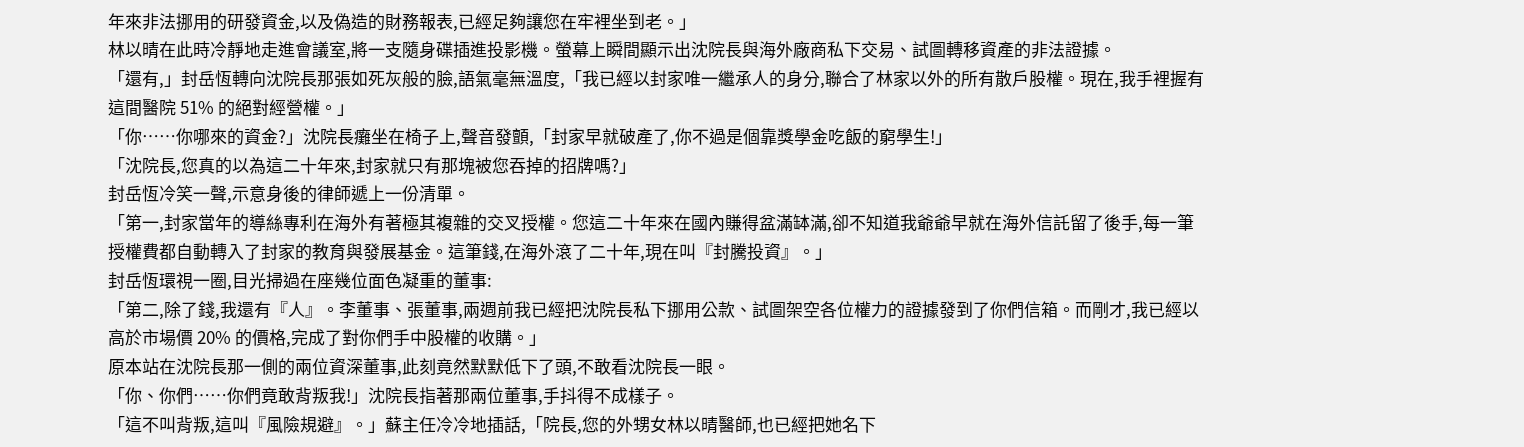年來非法挪用的研發資金,以及偽造的財務報表,已經足夠讓您在牢裡坐到老。」
林以晴在此時冷靜地走進會議室,將一支隨身碟插進投影機。螢幕上瞬間顯示出沈院長與海外廠商私下交易、試圖轉移資產的非法證據。
「還有,」封岳恆轉向沈院長那張如死灰般的臉,語氣毫無溫度,「我已經以封家唯一繼承人的身分,聯合了林家以外的所有散戶股權。現在,我手裡握有這間醫院 51% 的絕對經營權。」
「你……你哪來的資金?」沈院長癱坐在椅子上,聲音發顫,「封家早就破產了,你不過是個靠獎學金吃飯的窮學生!」
「沈院長,您真的以為這二十年來,封家就只有那塊被您吞掉的招牌嗎?」
封岳恆冷笑一聲,示意身後的律師遞上一份清單。
「第一,封家當年的導絲專利在海外有著極其複雜的交叉授權。您這二十年來在國內賺得盆滿缽滿,卻不知道我爺爺早就在海外信託留了後手,每一筆授權費都自動轉入了封家的教育與發展基金。這筆錢,在海外滾了二十年,現在叫『封騰投資』。」
封岳恆環視一圈,目光掃過在座幾位面色凝重的董事:
「第二,除了錢,我還有『人』。李董事、張董事,兩週前我已經把沈院長私下挪用公款、試圖架空各位權力的證據發到了你們信箱。而剛才,我已經以高於市場價 20% 的價格,完成了對你們手中股權的收購。」
原本站在沈院長那一側的兩位資深董事,此刻竟然默默低下了頭,不敢看沈院長一眼。
「你、你們……你們竟敢背叛我!」沈院長指著那兩位董事,手抖得不成樣子。
「這不叫背叛,這叫『風險規避』。」蘇主任冷冷地插話,「院長,您的外甥女林以晴醫師,也已經把她名下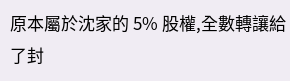原本屬於沈家的 5% 股權,全數轉讓給了封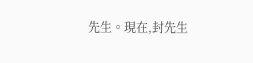先生。現在,封先生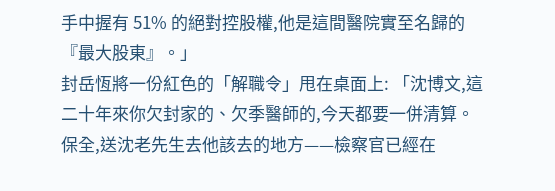手中握有 51% 的絕對控股權,他是這間醫院實至名歸的『最大股東』。」
封岳恆將一份紅色的「解職令」甩在桌面上: 「沈博文,這二十年來你欠封家的、欠季醫師的,今天都要一併清算。保全,送沈老先生去他該去的地方——檢察官已經在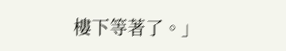樓下等著了。」